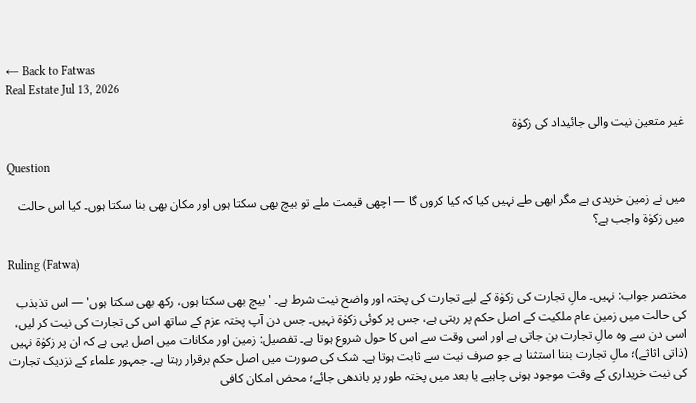← Back to Fatwas
Real Estate Jul 13, 2026

غیر متعین نیت والی جائیداد کی زکوٰۃ

Question

میں نے زمین خریدی ہے مگر ابھی طے نہیں کیا کہ کیا کروں گا — اچھی قیمت ملے تو بیچ بھی سکتا ہوں اور مکان بھی بنا سکتا ہوں۔ کیا اس حالت میں زکوٰۃ واجب ہے؟

Ruling (Fatwa)

مختصر جواب: نہیں۔ مالِ تجارت کی زکوٰۃ کے لیے تجارت کی پختہ اور واضح نیت شرط ہے۔ 'بیچ بھی سکتا ہوں، رکھ بھی سکتا ہوں' — اس تذبذب کی حالت میں زمین عام ملکیت کے اصل حکم پر رہتی ہے، جس پر کوئی زکوٰۃ نہیں۔ جس دن آپ پختہ عزم کے ساتھ اس کی تجارت کی نیت کر لیں، اسی دن سے وہ مالِ تجارت بن جاتی ہے اور اسی وقت سے اس کا حول شروع ہوتا ہے۔ تفصیل: زمین اور مکانات میں اصل یہی ہے کہ ان پر زکوٰۃ نہیں (ذاتی اثاثے)؛ مالِ تجارت بننا استثنا ہے جو صرف نیت سے ثابت ہوتا ہے۔ شک کی صورت میں اصل حکم برقرار رہتا ہے۔ جمہور علماء کے نزدیک تجارت کی نیت خریداری کے وقت موجود ہونی چاہیے یا بعد میں پختہ طور پر باندھی جائے؛ محض امکان کافی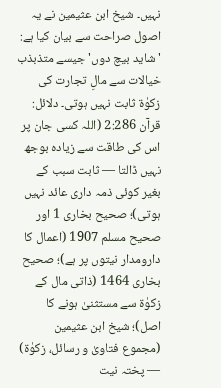نہیں۔ شیخ ابن عثیمین نے یہ اصول صراحت سے بیان کیا ہے: 'شاید بیچ دوں' جیسے متذبذب خیالات سے مالِ تجارت کی زکوٰۃ ثابت نہیں ہوتی۔ دلائل: قرآن 2:286 (اللہ کسی جان پر اس کی طاقت سے زیادہ بوجھ نہیں ڈالتا — ثابت سبب کے بغیر کوئی ذمہ داری عائد نہیں ہوتی)؛ صحیح بخاری 1 اور صحیح مسلم 1907 (اعمال کا دارومدار نیتوں پر ہے)؛ صحیح بخاری 1464 (ذاتی مال کے زکوٰۃ سے مستثنیٰ ہونے کا اصل)؛ شیخ ابن عثیمین (مجموع فتاویٰ و رسائل، زکوٰۃ) — پختہ نیت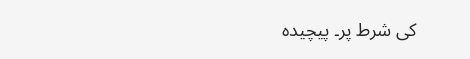کی شرط پر۔ پیچیدہ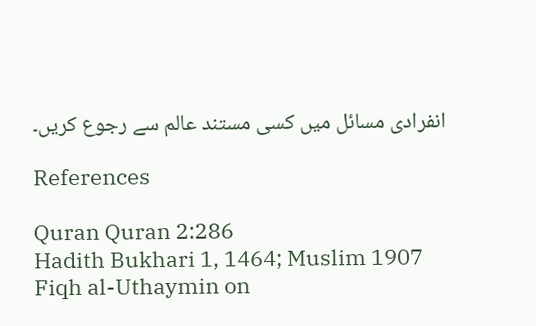انفرادی مسائل میں کسی مستند عالم سے رجوع کریں۔

References

Quran Quran 2:286
Hadith Bukhari 1, 1464; Muslim 1907
Fiqh al-Uthaymin on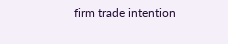firm trade intention